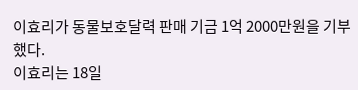이효리가 동물보호달력 판매 기금 1억 2000만원을 기부했다.
이효리는 18일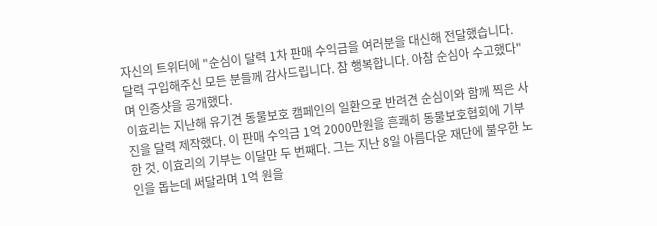자신의 트위터에 "순심이 달력 1차 판매 수익금을 여러분을 대신해 전달했습니다. 달력 구입해주신 모든 분들께 감사드립니다. 참 행복합니다. 아참 순심아 수고했다"며 인증샷을 공개했다.
이효리는 지난해 유기견 동물보호 캠페인의 일환으로 반려견 순심이와 함께 찍은 사진을 달력 제작했다. 이 판매 수익금 1억 2000만원을 흔쾌히 동물보호협회에 기부한 것. 이효리의 기부는 이달만 두 번째다. 그는 지난 8일 아름다운 재단에 불우한 노인을 돕는데 써달라며 1억 원을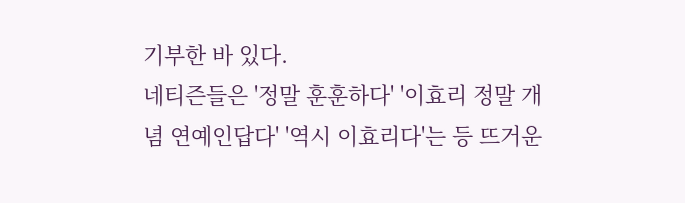기부한 바 있다.
네티즌들은 '정말 훈훈하다' '이효리 정말 개념 연예인답다' '역시 이효리다'는 등 뜨거운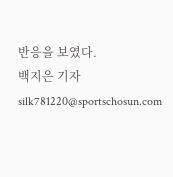반응을 보였다.
백지은 기자 silk781220@sportschosun.com